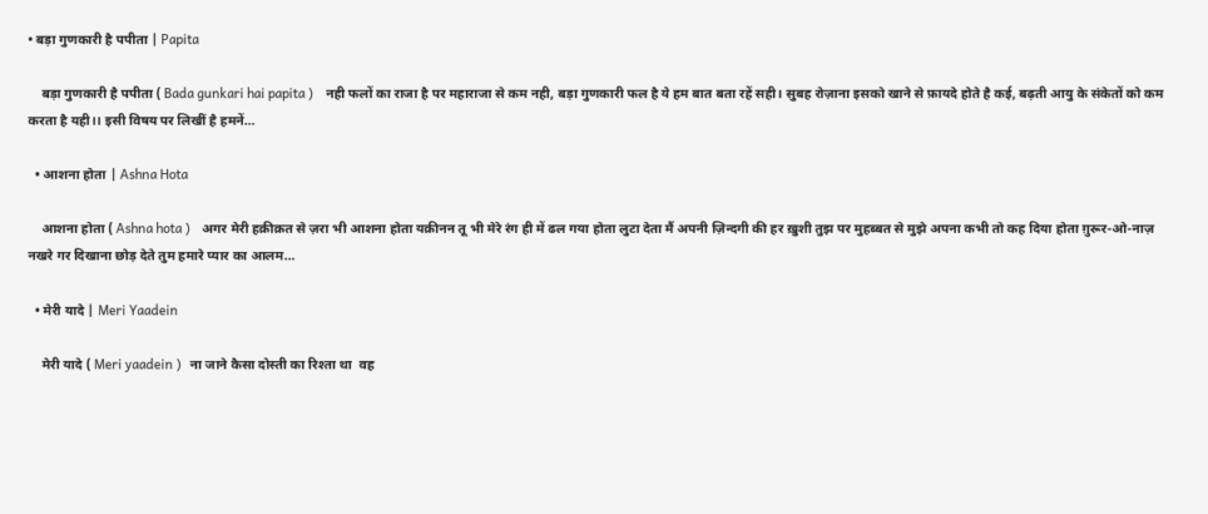• बड़ा गुणकारी है पपीता | Papita

    बड़ा गुणकारी है पपीता ( Bada gunkari hai papita )    नही फलों का राजा ‌है पर महाराजा से कम नही, बड़ा गुणकारी फल है ये हम बात बता रहें सही। सुबह रोज़ाना इसको खाने से फ़ायदे होते है कई, बढ़ती आयु के संकेतों को कम करता‌ है यही।। इसी विषय पर लिखीं है हमनें…

  • आशना होता | Ashna Hota

    आशना होता ( Ashna hota )    अगर मेरी हक़ीक़त से ज़रा भी आशना होता यक़ीनन तू भी मेरे रंग ही में ढल गया होता लुटा देता मैं अपनी ज़िन्दगी की हर ख़ुशी तुझ पर मुहब्बत से मुझे अपना कभी तो कह दिया होता ग़ुरूर-ओ-नाज़ नखरे गर दिखाना छोड़ देते तुम हमारे प्यार का आलम…

  • मेरी यादे | Meri Yaadein

    मेरी यादे ( Meri yaadein )   ना जाने कैसा दोस्ती का रिश्ता था  वह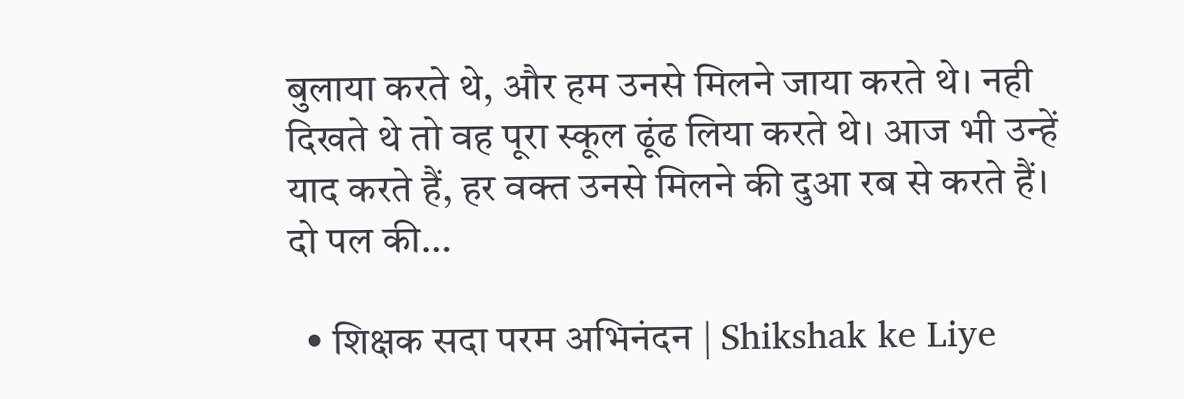बुलाया करते थे, और हम उनसे मिलने जाया करते थे। नही दिखते थे तो वह पूरा स्कूल ढूंढ लिया करते थे। आज भी उन्हें याद करते हैं, हर वक्त उनसे मिलने की दुआ रब से करते हैं। दो पल की…

  • शिक्षक सदा परम अभिनंदन | Shikshak ke Liye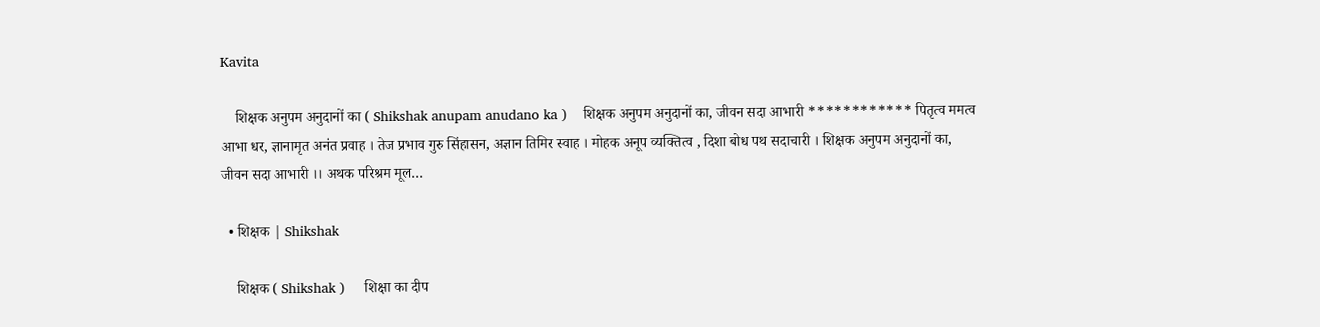Kavita

    शिक्षक अनुपम अनुदानों का ( Shikshak anupam anudano ka )    शिक्षक अनुपम अनुदानों का, जीवन सदा आभारी ************ पितृत्व ममत्व आभा धर, ज्ञानामृत अनंत प्रवाह । तेज प्रभाव गुरु सिंहासन, अज्ञान तिमिर स्वाह । मोहक अनूप व्यक्तित्व , दिशा बोध पथ सदाचारी । शिक्षक अनुपम अनुदानों का, जीवन सदा आभारी ।। अथक परिश्रम मूल…

  • शिक्षक | Shikshak

    शिक्षक ( Shikshak )     शिक्षा का दीप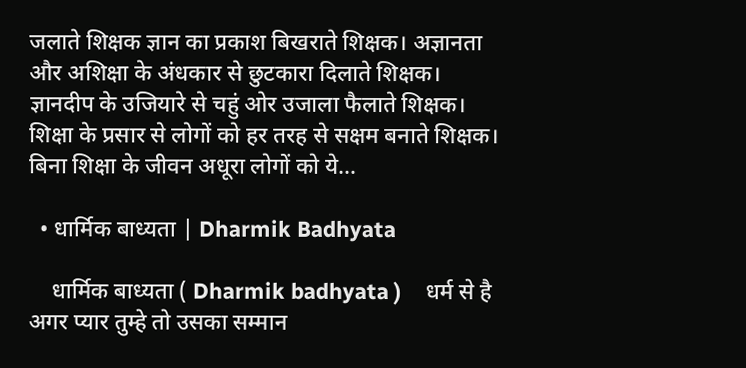जलाते शिक्षक ज्ञान का प्रकाश बिखराते शिक्षक। अज्ञानता और अशिक्षा के अंधकार से छुटकारा दिलाते शिक्षक।   ज्ञानदीप के उजियारे से चहुं ओर उजाला फैलाते शिक्षक। शिक्षा के प्रसार से लोगों को हर तरह से सक्षम बनाते शिक्षक।   बिना शिक्षा के जीवन अधूरा लोगों को ये…

  • धार्मिक बाध्यता | Dharmik Badhyata

    धार्मिक बाध्यता ( Dharmik badhyata )    धर्म से है अगर प्यार तुम्हे तो उसका सम्मान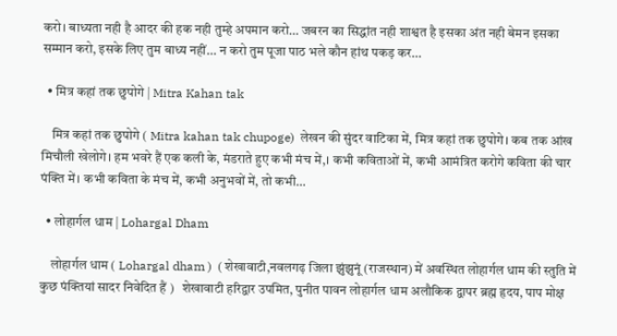करो। बाध्यता नही है आदर की हक नही तुम्हे अपमान करो… जबरन का सिद्धांत नही शाश्वत है इसका अंत नही बेमन इसका सम्मान करो, इसके लिए तुम बाध्य नहीं… न करो तुम पूजा पाठ भले कौन हांथ पकड़ कर…

  • मित्र कहां तक छुपोगे | Mitra Kahan tak

    मित्र कहां तक छुपोगे ( Mitra kahan tak chupoge)  लेखन की सुंदर वाटिका में, मित्र कहां तक छुपोगे। कब तक आंख मिचौली खेलोगे। हम भवरे हैं एक कली के, मंडराते हुए कभी मंच में,। कभी कविताओं में, कभी आमंत्रित करोगे कविता की चार पंक्ति में। कभी कविता के मंच में, कभी अनुभवों में, तो कभी…

  • लोहार्गल धाम | Lohargal Dham

    लोहार्गल धाम ( Lohargal dham )  ( शेखावाटी,नवलगढ़ जिला झुंझुनूं (राजस्थान) में अवस्थित लोहार्गल धाम की स्तुति में कुछ पंक्तियां सादर निवेदित हैं )   शेखावाटी हरिद्वार उपमित, पुनीत पावन लोहार्गल धाम अलौकिक द्वापर ब्रह्म हृदय, पाप मोक्ष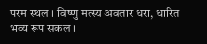परम स्थल । विष्णु मत्स्य अवतार धरा, धारित भव्य रूप सकल ।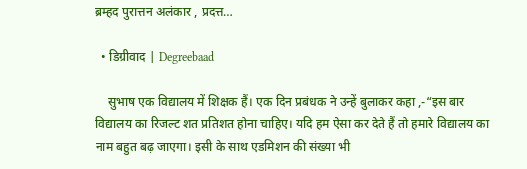ब्रम्हद पुरात्तन अलंकार , प्रदत्त…

  • डिग्रीवाद | Degreebaad

    सुभाष एक विद्यालय में शिक्षक हैं। एक दिन प्रबंधक ने उन्हें बुलाकर कहा ,-“इस बार विद्यालय का रिजल्ट शत प्रतिशत होना चाहिए। यदि हम ऐसा कर देते हैं तो हमारे विद्यालय का नाम बहुत बढ़ जाएगा। इसी के साथ एडमिशन की संख्या भी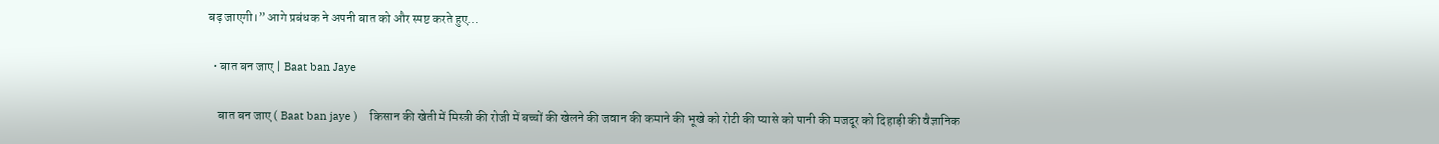बढ़ जाएगी।” आगे प्रबंधक ने अपनी बात को और स्पष्ट करते हुए…

  • बात बन जाए | Baat ban Jaye

    बात बन जाए ( Baat ban jaye )    किसान की खेती में मिस्त्री की रोजी में बच्चों की खेलने की जवान की कमाने की भूखे को रोटी की प्यासे को पानी की मजदूर को दिहाड़ी की वैज्ञानिक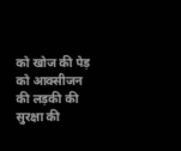को खोज की पेड़ को आक्सीजन की लड़की की सुरक्षा की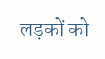लड़कों को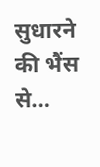सुधारने की भैंस से…